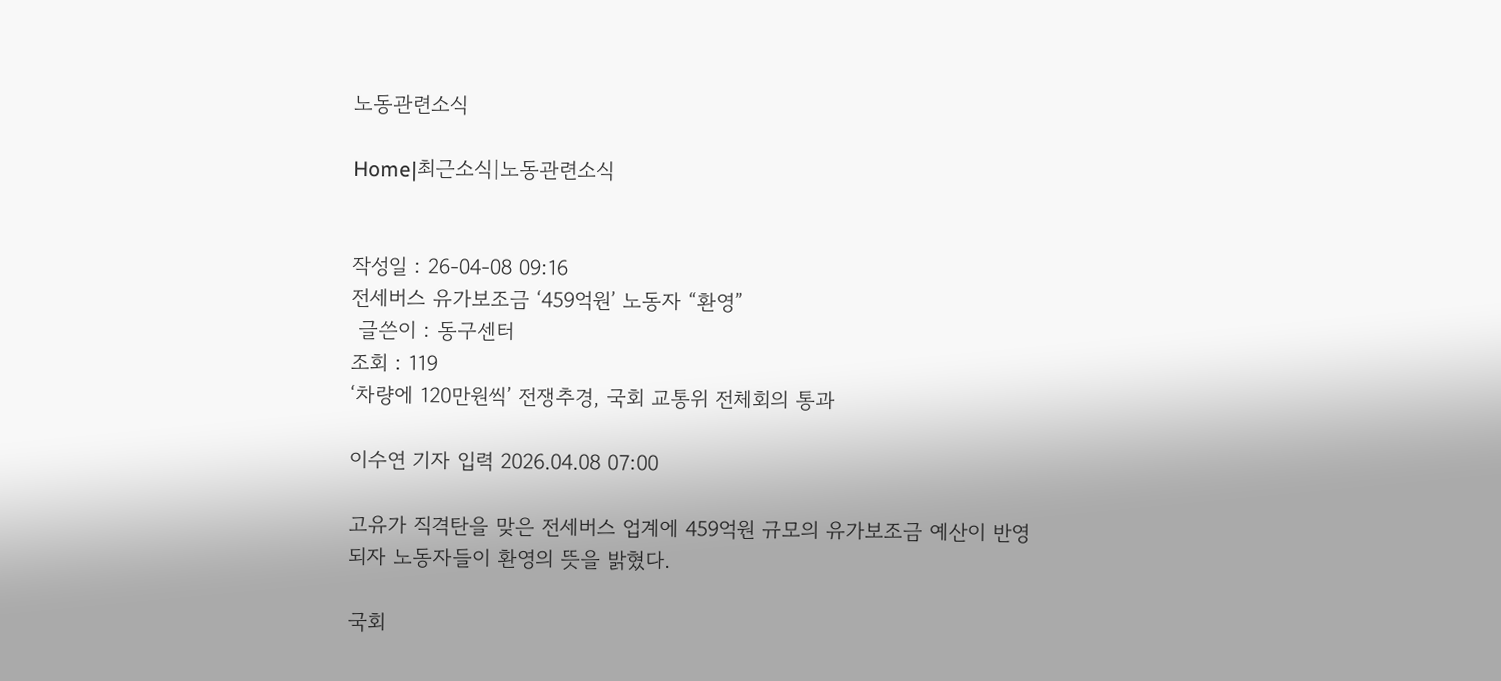노동관련소식

Home|최근소식|노동관련소식


작성일 : 26-04-08 09:16
전세버스 유가보조금 ‘459억원’ 노동자 “환영”
 글쓴이 : 동구센터
조회 : 119
‘차량에 120만원씩’ 전쟁추경, 국회 교통위 전체회의 통과

이수연 기자 입력 2026.04.08 07:00

고유가 직격탄을 맞은 전세버스 업계에 459억원 규모의 유가보조금 예산이 반영되자 노동자들이 환영의 뜻을 밝혔다.

국회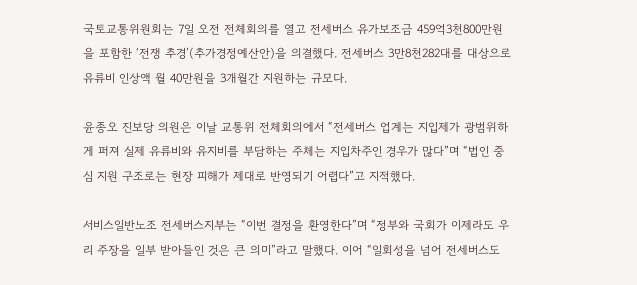국토교통위원회는 7일 오전 전체회의를 열고 전세버스 유가보조금 459억3천800만원을 포함한 ‘전쟁 추경’(추가경정예산안)을 의결했다. 전세버스 3만8천282대를 대상으로 유류비 인상액 월 40만원을 3개월간 지원하는 규모다.

윤종오 진보당 의원은 이날 교통위 전체회의에서 “전세버스 업계는 지입제가 광범위하게 퍼져 실제 유류비와 유지비를 부담하는 주체는 지입차주인 경우가 많다”며 “법인 중심 지원 구조로는 현장 피해가 제대로 반영되기 어렵다”고 지적했다.

서비스일반노조 전세버스지부는 “이번 결정을 환영한다”며 “정부와 국회가 이제라도 우리 주장을 일부 받아들인 것은 큰 의미”라고 말했다. 이어 “일회성을 넘어 전세버스도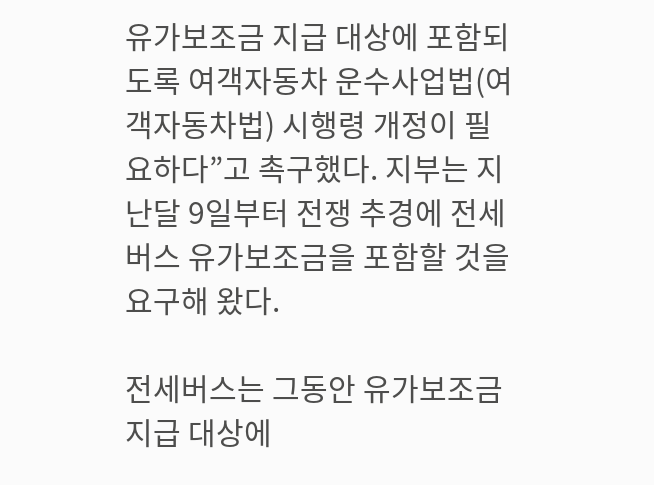유가보조금 지급 대상에 포함되도록 여객자동차 운수사업법(여객자동차법) 시행령 개정이 필요하다”고 촉구했다. 지부는 지난달 9일부터 전쟁 추경에 전세버스 유가보조금을 포함할 것을 요구해 왔다.

전세버스는 그동안 유가보조금 지급 대상에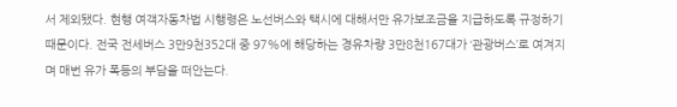서 제외됐다. 현행 여객자동차법 시행령은 노선버스와 택시에 대해서만 유가보조금을 지급하도록 규정하기 때문이다. 전국 전세버스 3만9천352대 중 97%에 해당하는 경유차량 3만8천167대가 ‘관광버스’로 여겨지며 매번 유가 폭등의 부담을 떠안는다.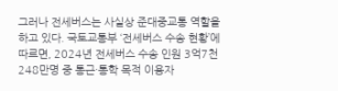그러나 전세버스는 사실상 준대중교통 역할을 하고 있다. 국토교통부 ‘전세버스 수송 현황’에 따르면, 2024년 전세버스 수송 인원 3억7천248만명 중 통근·통학 목적 이용자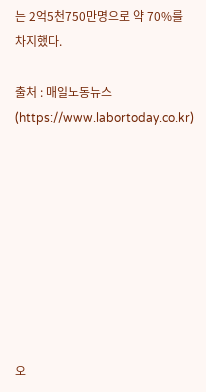는 2억5천750만명으로 약 70%를 차지했다.

출처 : 매일노동뉴스(https://www.labortoday.co.kr)









오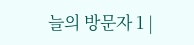늘의 방문자 1 |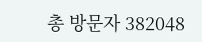총 방문자 382048